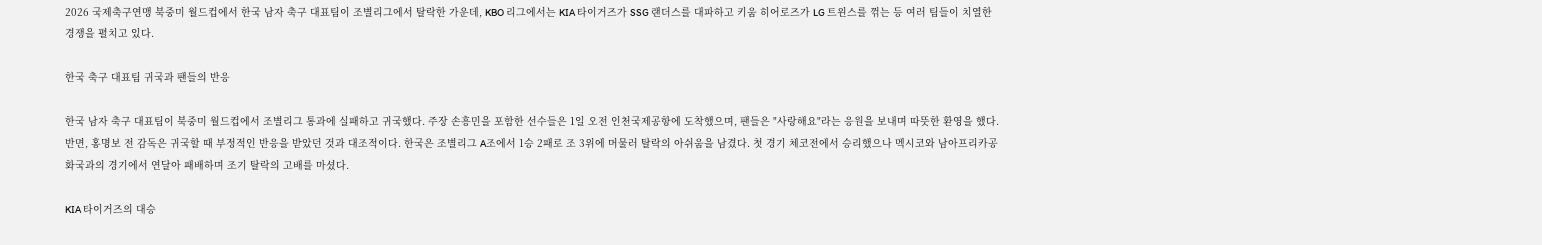2026 국제축구연맹 북중미 월드컵에서 한국 남자 축구 대표팀이 조별리그에서 탈락한 가운데, KBO 리그에서는 KIA 타이거즈가 SSG 랜더스를 대파하고 키움 히어로즈가 LG 트윈스를 꺾는 등 여러 팀들이 치열한 경쟁을 펼치고 있다.

한국 축구 대표팀 귀국과 팬들의 반응

한국 남자 축구 대표팀이 북중미 월드컵에서 조별리그 통과에 실패하고 귀국했다. 주장 손흥민을 포함한 선수들은 1일 오전 인천국제공항에 도착했으며, 팬들은 "사랑해요"라는 응원을 보내며 따뜻한 환영을 했다. 반면, 홍명보 전 감독은 귀국할 때 부정적인 반응을 받았던 것과 대조적이다. 한국은 조별리그 A조에서 1승 2패로 조 3위에 머물러 탈락의 아쉬움을 남겼다. 첫 경기 체코전에서 승리했으나 멕시코와 남아프리카공화국과의 경기에서 연달아 패배하며 조기 탈락의 고배를 마셨다.

KIA 타이거즈의 대승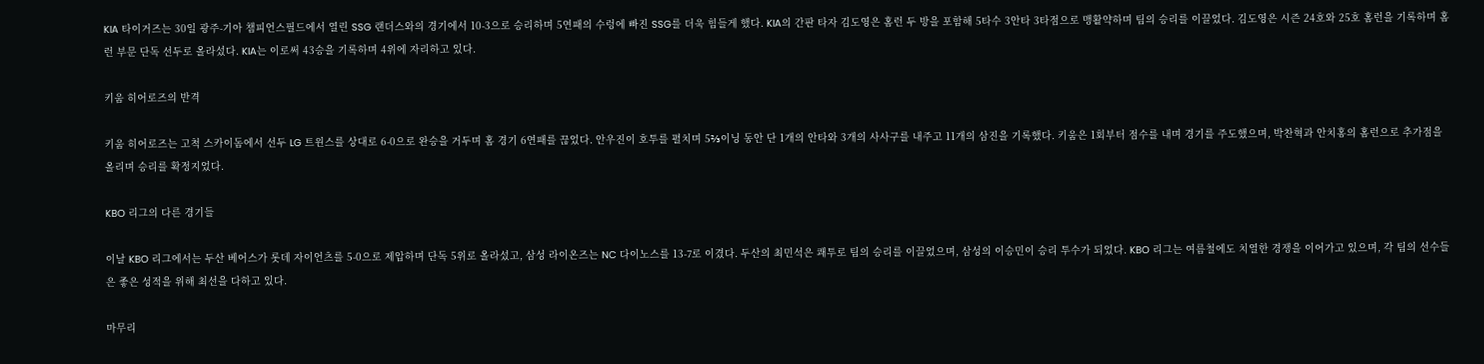KIA 타이거즈는 30일 광주-기아 챔피언스필드에서 열린 SSG 랜더스와의 경기에서 10-3으로 승리하며 5연패의 수렁에 빠진 SSG를 더욱 힘들게 했다. KIA의 간판 타자 김도영은 홈런 두 방을 포함해 5타수 3안타 3타점으로 맹활약하며 팀의 승리를 이끌었다. 김도영은 시즌 24호와 25호 홈런을 기록하며 홈런 부문 단독 선두로 올라섰다. KIA는 이로써 43승을 기록하며 4위에 자리하고 있다.

키움 히어로즈의 반격

키움 히어로즈는 고척 스카이돔에서 선두 LG 트윈스를 상대로 6-0으로 완승을 거두며 홈 경기 6연패를 끊었다. 안우진이 호투를 펼치며 5⅔이닝 동안 단 1개의 안타와 3개의 사사구를 내주고 11개의 삼진을 기록했다. 키움은 1회부터 점수를 내며 경기를 주도했으며, 박찬혁과 안치홍의 홈런으로 추가점을 올리며 승리를 확정지었다.

KBO 리그의 다른 경기들

이날 KBO 리그에서는 두산 베어스가 롯데 자이언츠를 5-0으로 제압하며 단독 5위로 올라섰고, 삼성 라이온즈는 NC 다이노스를 13-7로 이겼다. 두산의 최민석은 쾌투로 팀의 승리를 이끌었으며, 삼성의 이승민이 승리 투수가 되었다. KBO 리그는 여름철에도 치열한 경쟁을 이어가고 있으며, 각 팀의 선수들은 좋은 성적을 위해 최선을 다하고 있다.

마무리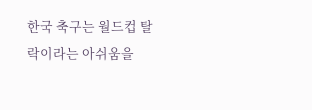한국 축구는 월드컵 탈락이라는 아쉬움을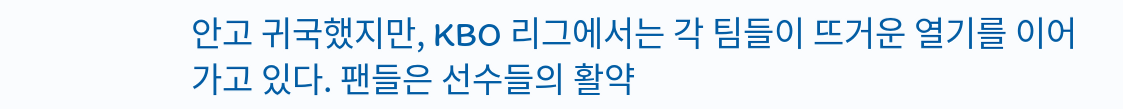안고 귀국했지만, KBO 리그에서는 각 팀들이 뜨거운 열기를 이어가고 있다. 팬들은 선수들의 활약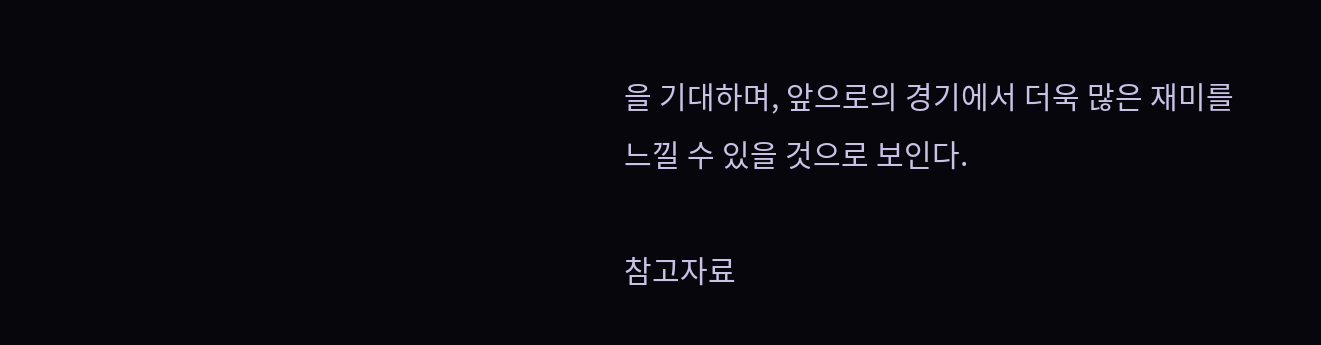을 기대하며, 앞으로의 경기에서 더욱 많은 재미를 느낄 수 있을 것으로 보인다.

참고자료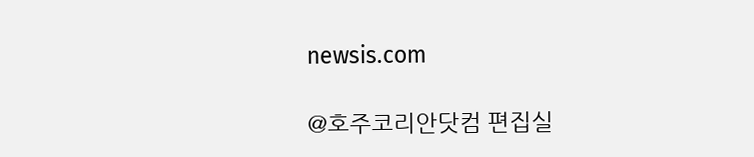newsis.com

@호주코리안닷컴 편집실